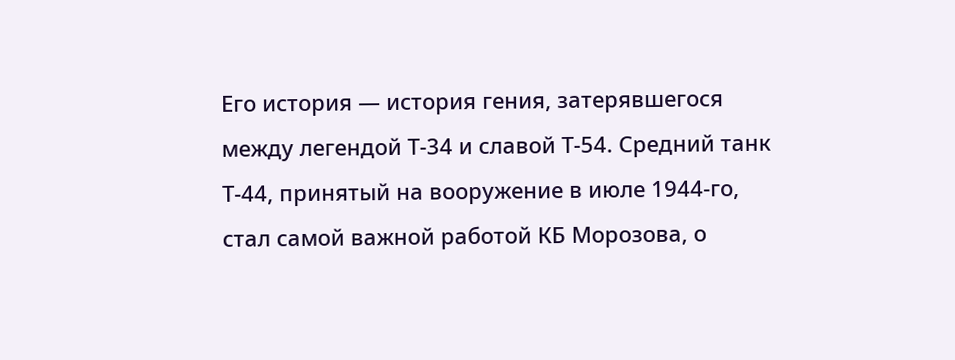Его история — история гения, затерявшегося между легендой Т-34 и славой Т-54. Средний танк Т-44, принятый на вооружение в июле 1944-го, стал самой важной работой КБ Морозова, о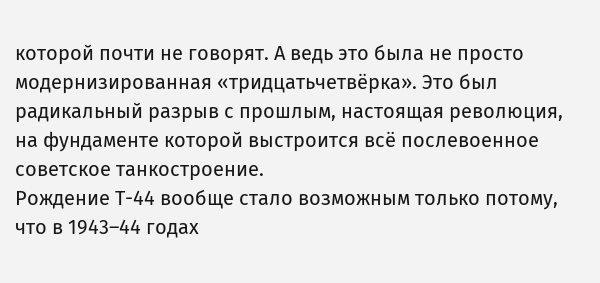которой почти не говорят. А ведь это была не просто модернизированная «тридцатьчетвёрка». Это был радикальный разрыв с прошлым, настоящая революция, на фундаменте которой выстроится всё послевоенное советское танкостроение.
Рождение Т-44 вообще стало возможным только потому, что в 1943–44 годах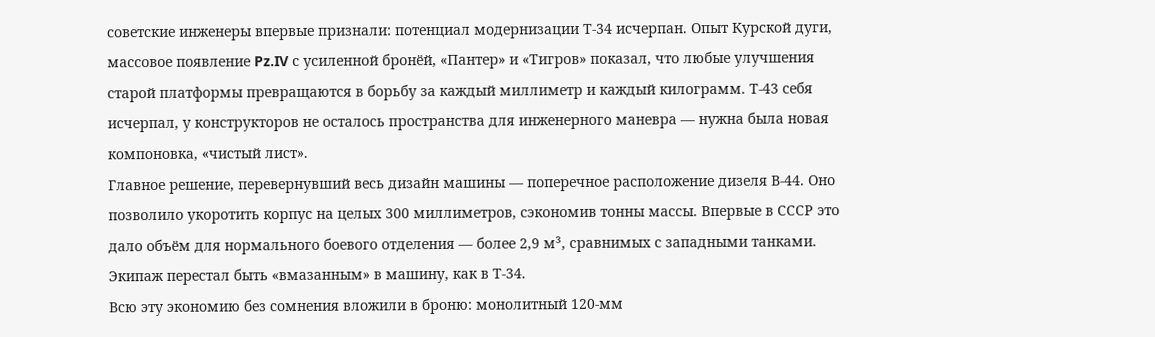советские инженеры впервые признали: потенциал модернизации Т-34 исчерпан. Опыт Курской дуги, массовое появление Pz.IV с усиленной бронёй, «Пантер» и «Тигров» показал, что любые улучшения старой платформы превращаются в борьбу за каждый миллиметр и каждый килограмм. Т-43 себя исчерпал, у конструкторов не осталось пространства для инженерного маневра — нужна была новая компоновка, «чистый лист».
Главное решение, перевернувший весь дизайн машины — поперечное расположение дизеля В-44. Оно позволило укоротить корпус на целых 300 миллиметров, сэкономив тонны массы. Впервые в СССР это дало объём для нормального боевого отделения — более 2,9 м³, сравнимых с западными танками. Экипаж перестал быть «вмазанным» в машину, как в Т-34.
Всю эту экономию без сомнения вложили в броню: монолитный 120-мм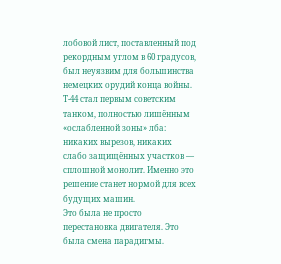лобовой лист, поставленный под рекордным углом в 60 градусов, был неуязвим для большинства немецких орудий конца войны. Т-44 стал первым советским танком, полностью лишённым «ослабленной зоны» лба: никаких вырезов, никаких слабо защищённых участков — сплошной монолит. Именно это решение станет нормой для всех будущих машин.
Это была не просто перестановка двигателя. Это была смена парадигмы.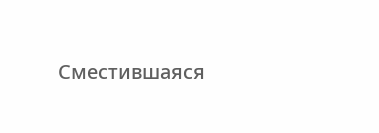Сместившаяся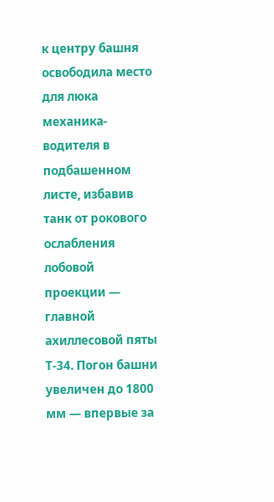к центру башня освободила место для люка механика-водителя в подбашенном листе, избавив танк от рокового ослабления лобовой проекции — главной ахиллесовой пяты Т-34. Погон башни увеличен до 1800 мм — впервые за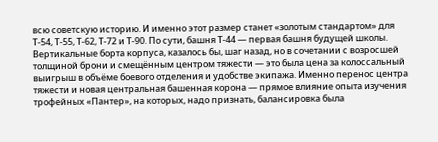всю советскую историю. И именно этот размер станет «золотым стандартом» для Т-54, Т-55, Т-62, Т-72 и Т-90. По сути, башня Т-44 — первая башня будущей школы.
Вертикальные борта корпуса, казалось бы, шаг назад, но в сочетании с возросшей толщиной брони и смещённым центром тяжести — это была цена за колоссальный выигрыш в объёме боевого отделения и удобстве экипажа. Именно перенос центра тяжести и новая центральная башенная корона — прямое влияние опыта изучения трофейных «Пантер», на которых, надо признать, балансировка была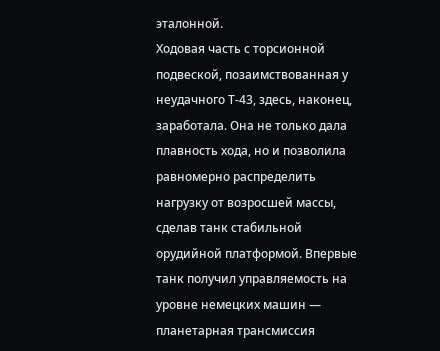эталонной.
Ходовая часть с торсионной подвеской, позаимствованная у неудачного Т-43, здесь, наконец, заработала. Она не только дала плавность хода, но и позволила равномерно распределить нагрузку от возросшей массы, сделав танк стабильной орудийной платформой. Впервые танк получил управляемость на уровне немецких машин — планетарная трансмиссия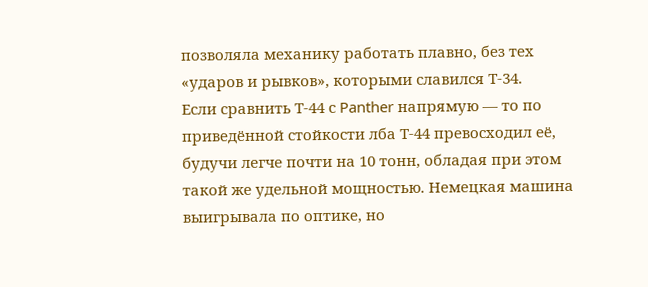позволяла механику работать плавно, без тех «ударов и рывков», которыми славился Т-34.
Если сравнить Т-44 с Panther напрямую — то по приведённой стойкости лба Т-44 превосходил её, будучи легче почти на 10 тонн, обладая при этом такой же удельной мощностью. Немецкая машина выигрывала по оптике, но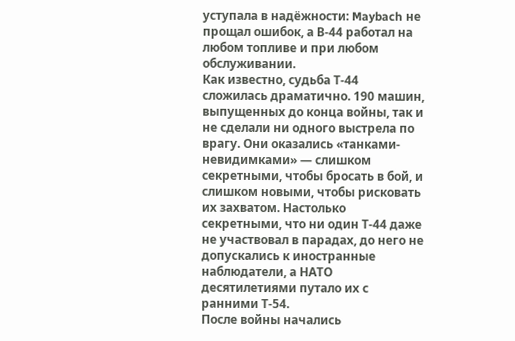уступала в надёжности: Maybach не прощал ошибок, а В-44 работал на любом топливе и при любом обслуживании.
Как известно, судьба Т-44 сложилась драматично. 190 машин, выпущенных до конца войны, так и не сделали ни одного выстрела по врагу. Они оказались «танками-невидимками» — слишком секретными, чтобы бросать в бой, и слишком новыми, чтобы рисковать их захватом. Настолько секретными, что ни один Т-44 даже не участвовал в парадах, до него не допускались к иностранные наблюдатели, а НАТО десятилетиями путало их с ранними Т-54.
После войны начались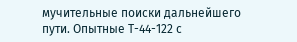мучительные поиски дальнейшего пути. Опытные Т-44-122 с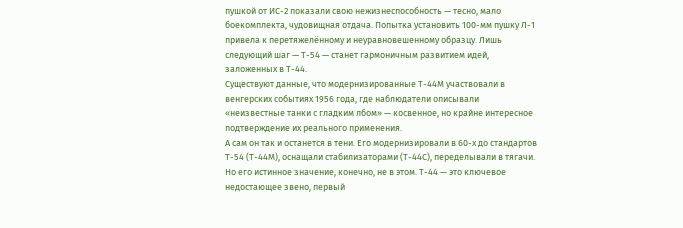пушкой от ИС-2 показали свою нежизнеспособность — тесно, мало боекомплекта, чудовищная отдача. Попытка установить 100-мм пушку Л-1 привела к перетяжелённому и неуравновешенному образцу. Лишь следующий шаг — Т-54 — станет гармоничным развитием идей, заложенных в Т-44.
Существуют данные, что модернизированные Т-44М участвовали в венгерских событиях 1956 года, где наблюдатели описывали «неизвестные танки с гладким лбом» — косвенное, но крайне интересное подтверждение их реального применения.
А сам он так и останется в тени. Его модернизировали в 60-х до стандартов Т-54 (Т-44М), оснащали стабилизаторами (Т-44С), переделывали в тягачи. Но его истинное значение, конечно, не в этом. Т-44 — это ключевое недостающее звено, первый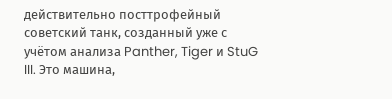действительно посттрофейный советский танк, созданный уже с учётом анализа Panther, Tiger и StuG III. Это машина,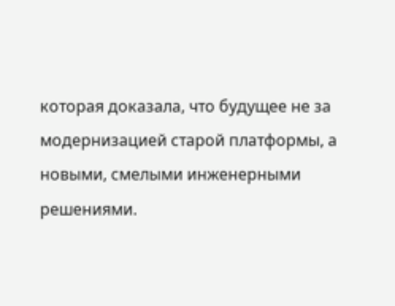которая доказала, что будущее не за модернизацией старой платформы, а новыми, смелыми инженерными решениями.